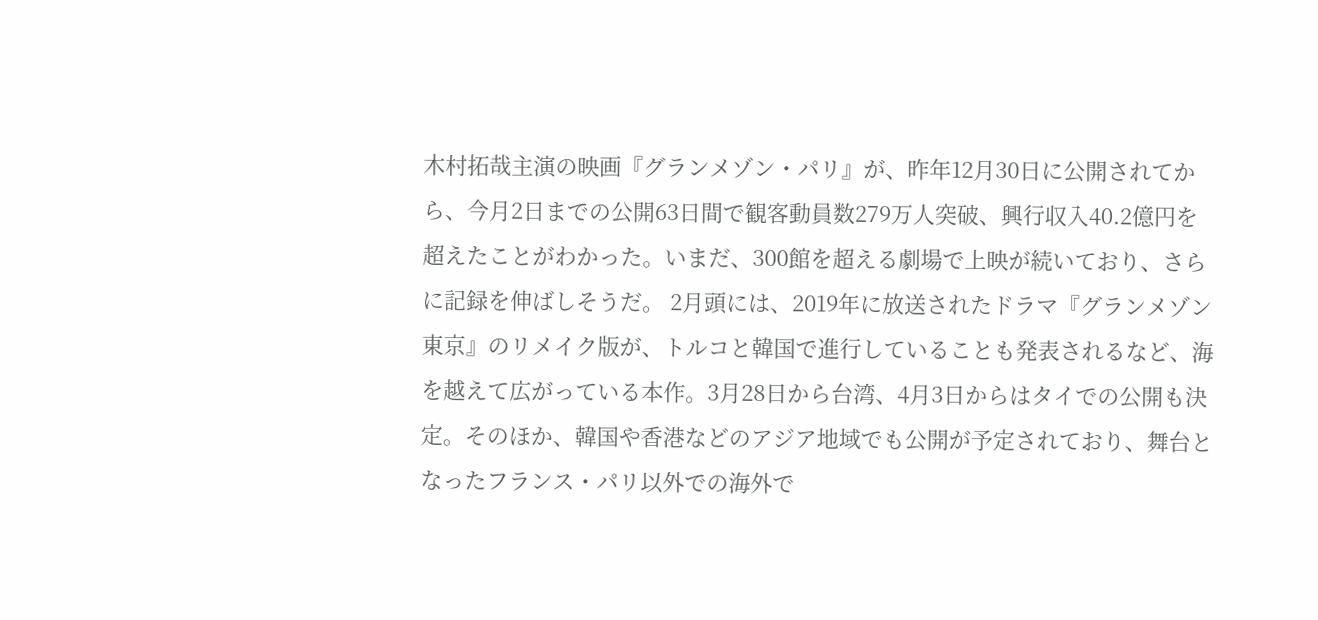木村拓哉主演の映画『グランメゾン・パリ』が、昨年12月30日に公開されてから、今月2日までの公開63日間で観客動員数279万人突破、興行収入40.2億円を超えたことがわかった。いまだ、300館を超える劇場で上映が続いており、さらに記録を伸ばしそうだ。 2月頭には、2019年に放送されたドラマ『グランメゾン東京』のリメイク版が、トルコと韓国で進行していることも発表されるなど、海を越えて広がっている本作。3月28日から台湾、4月3日からはタイでの公開も決定。そのほか、韓国や香港などのアジア地域でも公開が予定されており、舞台となったフランス・パリ以外での海外で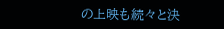の上映も続々と決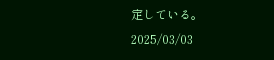定している。
2025/03/03